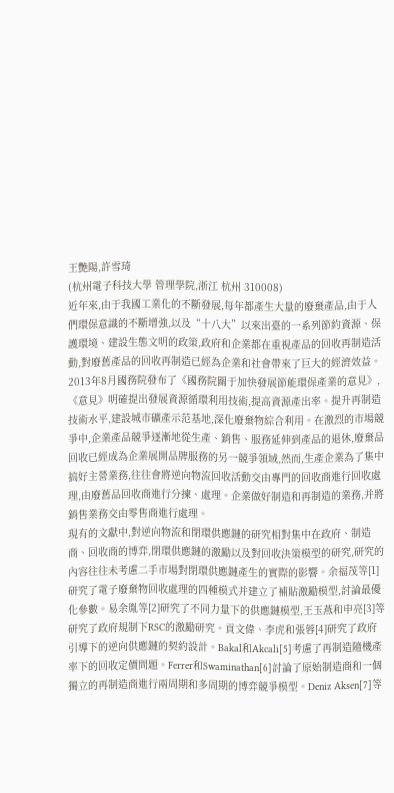王艷陽,許雪琦
(杭州電子科技大學 管理學院,浙江 杭州 310008)
近年來,由于我國工業化的不斷發展,每年都產生大量的廢棄產品,由于人們環保意識的不斷增強,以及“十八大”以來出臺的一系列節約資源、保護環境、建設生態文明的政策,政府和企業都在重視產品的回收再制造活動,對廢舊產品的回收再制造已經為企業和社會帶來了巨大的經濟效益。2013年8月國務院發布了《國務院關于加快發展節能環保產業的意見》,《意見》明確提出發展資源循環利用技術,提高資源產出率。提升再制造技術水平,建設城市礦產示范基地,深化廢棄物綜合利用。在激烈的市場競爭中,企業產品競爭逐漸地從生產、銷售、服務延伸到產品的退休,廢棄品回收已經成為企業展開品牌服務的另一競爭領域,然而,生產企業為了集中搞好主營業務,往往會將逆向物流回收活動交由專門的回收商進行回收處理,由廢舊品回收商進行分揀、處理。企業做好制造和再制造的業務,并將銷售業務交由零售商進行處理。
現有的文獻中,對逆向物流和閉環供應鏈的研究相對集中在政府、制造商、回收商的博弈,閉環供應鏈的激勵以及對回收決策模型的研究,研究的內容往往未考慮二手市場對閉環供應鏈產生的實際的影響。余福茂等[1]研究了電子廢棄物回收處理的四種模式并建立了補貼激勵模型,討論最優化參數。易余胤等[2]研究了不同力量下的供應鏈模型,王玉燕和申亮[3]等研究了政府規制下RSC的激勵研究。貢文偉、李虎和張蓉[4]研究了政府引導下的逆向供應鏈的契約設計。Bakal和Akcali[5]考慮了再制造隨機產率下的回收定價問題。Ferrer和Swaminathan[6]討論了原始制造商和一個獨立的再制造商進行兩周期和多周期的博弈競爭模型。Deniz Aksen[7]等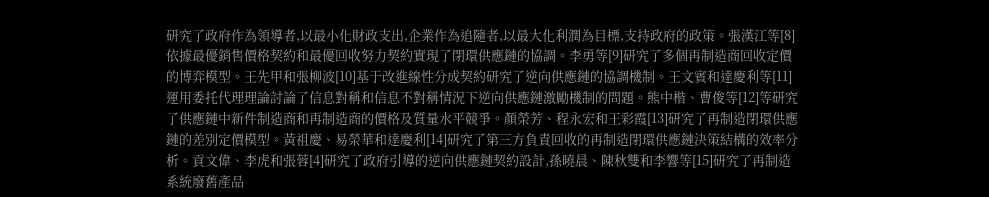研究了政府作為領導者,以最小化財政支出,企業作為追隨者,以最大化利潤為目標,支持政府的政策。張漢江等[8]依據最優銷售價格契約和最優回收努力契約實現了閉環供應鏈的協調。李勇等[9]研究了多個再制造商回收定價的博弈模型。王先甲和張柳波[10]基于改進線性分成契約研究了逆向供應鏈的協調機制。王文賓和達慶利等[11]運用委托代理理論討論了信息對稱和信息不對稱情況下逆向供應鏈激勵機制的問題。熊中楷、曹俊等[12]等研究了供應鏈中新件制造商和再制造商的價格及質量水平競爭。顏榮芳、程永宏和王彩霞[13]研究了再制造閉環供應鏈的差別定價模型。黃祖慶、易榮華和達慶利[14]研究了第三方負責回收的再制造閉環供應鏈決策結構的效率分析。貢文偉、李虎和張蓉[4]研究了政府引導的逆向供應鏈契約設計,孫曉晨、陳秋雙和李響等[15]研究了再制造系統廢舊產品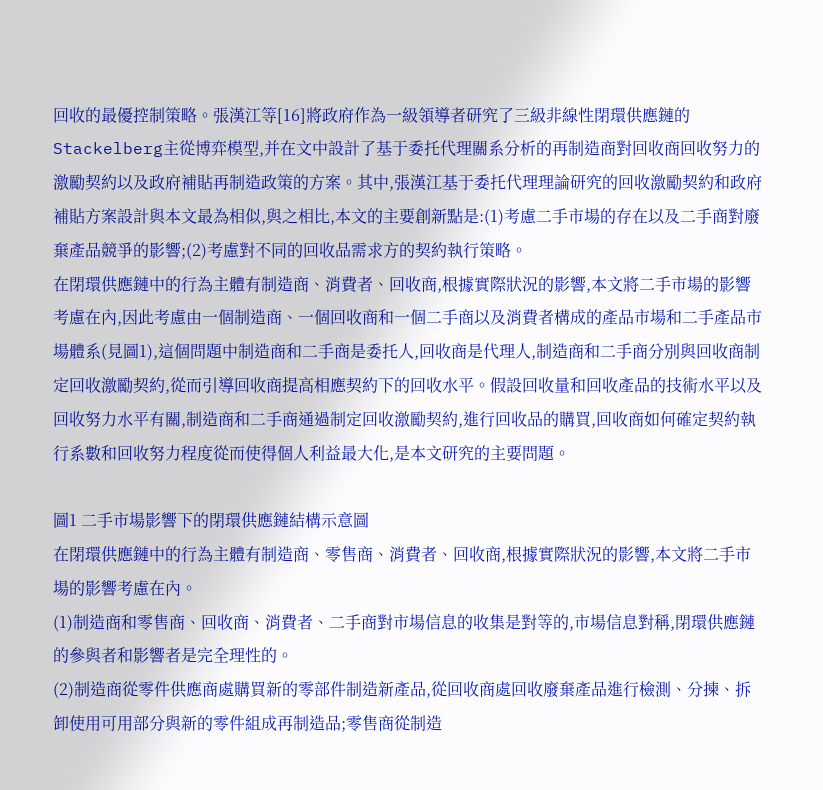回收的最優控制策略。張漢江等[16]將政府作為一級領導者研究了三級非線性閉環供應鏈的Stackelberg主從博弈模型,并在文中設計了基于委托代理關系分析的再制造商對回收商回收努力的激勵契約以及政府補貼再制造政策的方案。其中,張漢江基于委托代理理論研究的回收激勵契約和政府補貼方案設計與本文最為相似,與之相比,本文的主要創新點是:(1)考慮二手市場的存在以及二手商對廢棄產品競爭的影響;(2)考慮對不同的回收品需求方的契約執行策略。
在閉環供應鏈中的行為主體有制造商、消費者、回收商,根據實際狀況的影響,本文將二手市場的影響考慮在內,因此考慮由一個制造商、一個回收商和一個二手商以及消費者構成的產品市場和二手產品市場體系(見圖1),這個問題中制造商和二手商是委托人,回收商是代理人,制造商和二手商分別與回收商制定回收激勵契約,從而引導回收商提高相應契約下的回收水平。假設回收量和回收產品的技術水平以及回收努力水平有關,制造商和二手商通過制定回收激勵契約,進行回收品的購買,回收商如何確定契約執行系數和回收努力程度從而使得個人利益最大化,是本文研究的主要問題。

圖1 二手市場影響下的閉環供應鏈結構示意圖
在閉環供應鏈中的行為主體有制造商、零售商、消費者、回收商,根據實際狀況的影響,本文將二手市場的影響考慮在內。
(1)制造商和零售商、回收商、消費者、二手商對市場信息的收集是對等的,市場信息對稱,閉環供應鏈的參與者和影響者是完全理性的。
(2)制造商從零件供應商處購買新的零部件制造新產品,從回收商處回收廢棄產品進行檢測、分揀、拆卸使用可用部分與新的零件組成再制造品;零售商從制造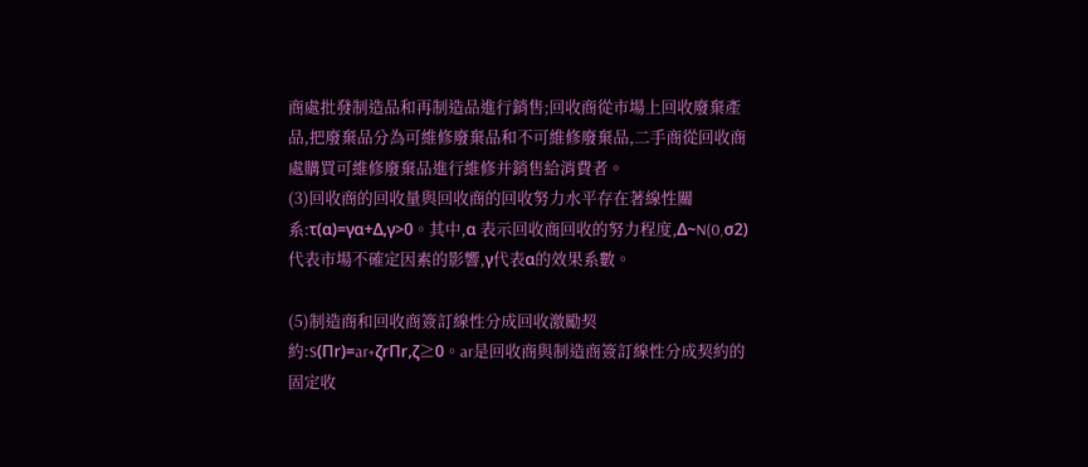商處批發制造品和再制造品進行銷售;回收商從市場上回收廢棄產品,把廢棄品分為可維修廢棄品和不可維修廢棄品,二手商從回收商處購買可維修廢棄品進行維修并銷售給消費者。
(3)回收商的回收量與回收商的回收努力水平存在著線性關系:τ(α)=γα+Δ,γ>0。其中,α 表示回收商回收的努力程度,Δ~N(0,σ2)代表市場不確定因素的影響,γ代表α的效果系數。

(5)制造商和回收商簽訂線性分成回收激勵契約:S(Πr)=ar+ζrΠr,ζ≥0。ar是回收商與制造商簽訂線性分成契約的固定收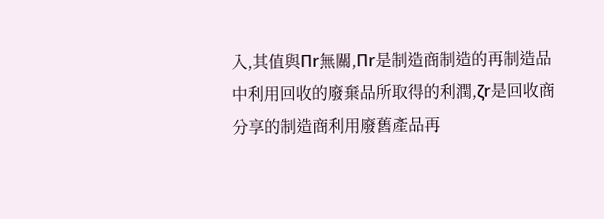入,其值與Πr無關,Πr是制造商制造的再制造品中利用回收的廢棄品所取得的利潤,ζr是回收商分享的制造商利用廢舊產品再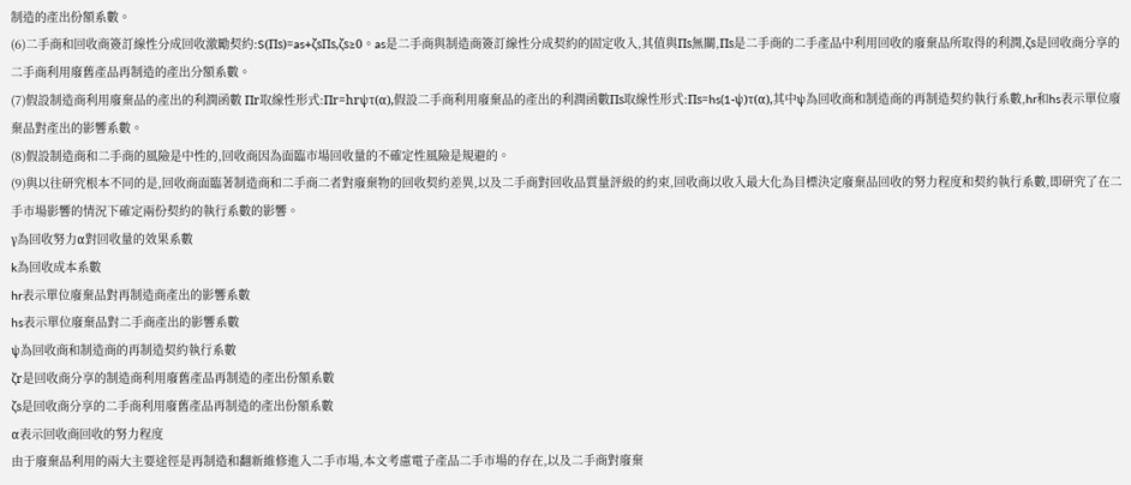制造的產出份額系數。
(6)二手商和回收商簽訂線性分成回收激勵契約:S(Πs)=as+ζsΠs,ζs≥0。as是二手商與制造商簽訂線性分成契約的固定收入,其值與Πs無關,Πs是二手商的二手產品中利用回收的廢棄品所取得的利潤,ζs是回收商分享的二手商利用廢舊產品再制造的產出分額系數。
(7)假設制造商利用廢棄品的產出的利潤函數 Πr取線性形式:Πr=hrψτ(α),假設二手商利用廢棄品的產出的利潤函數Πs取線性形式:Πs=hs(1-ψ)τ(α),其中ψ為回收商和制造商的再制造契約執行系數,hr和hs表示單位廢棄品對產出的影響系數。
(8)假設制造商和二手商的風險是中性的,回收商因為面臨市場回收量的不確定性風險是規避的。
(9)與以往研究根本不同的是,回收商面臨著制造商和二手商二者對廢棄物的回收契約差異,以及二手商對回收品質量評級的約束,回收商以收入最大化為目標決定廢棄品回收的努力程度和契約執行系數,即研究了在二手市場影響的情況下確定兩份契約的執行系數的影響。
γ為回收努力α對回收量的效果系數
k為回收成本系數
hr表示單位廢棄品對再制造商產出的影響系數
hs表示單位廢棄品對二手商產出的影響系數
ψ為回收商和制造商的再制造契約執行系數
ζr是回收商分享的制造商利用廢舊產品再制造的產出份額系數
ζs是回收商分享的二手商利用廢舊產品再制造的產出份額系數
α表示回收商回收的努力程度
由于廢棄品利用的兩大主要途徑是再制造和翻新維修進入二手市場,本文考慮電子產品二手市場的存在,以及二手商對廢棄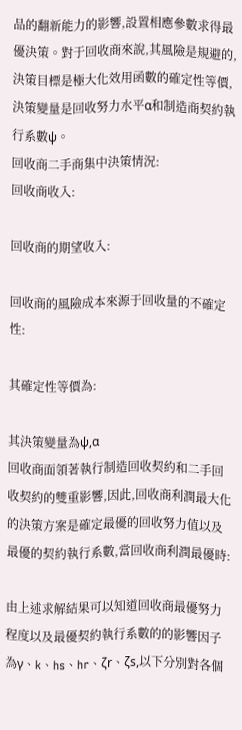品的翻新能力的影響,設置相應參數求得最優決策。對于回收商來說,其風險是規避的,決策目標是極大化效用函數的確定性等價,決策變量是回收努力水平α和制造商契約執行系數ψ。
回收商二手商集中決策情況:
回收商收入:

回收商的期望收入:

回收商的風險成本來源于回收量的不確定性:

其確定性等價為:

其決策變量為ψ,α
回收商面領著執行制造回收契約和二手回收契約的雙重影響,因此,回收商利潤最大化的決策方案是確定最優的回收努力值以及最優的契約執行系數,當回收商利潤最優時:

由上述求解結果可以知道回收商最優努力程度以及最優契約執行系數的的影響因子為γ、k、hs、hr、ζr、ζs,以下分別對各個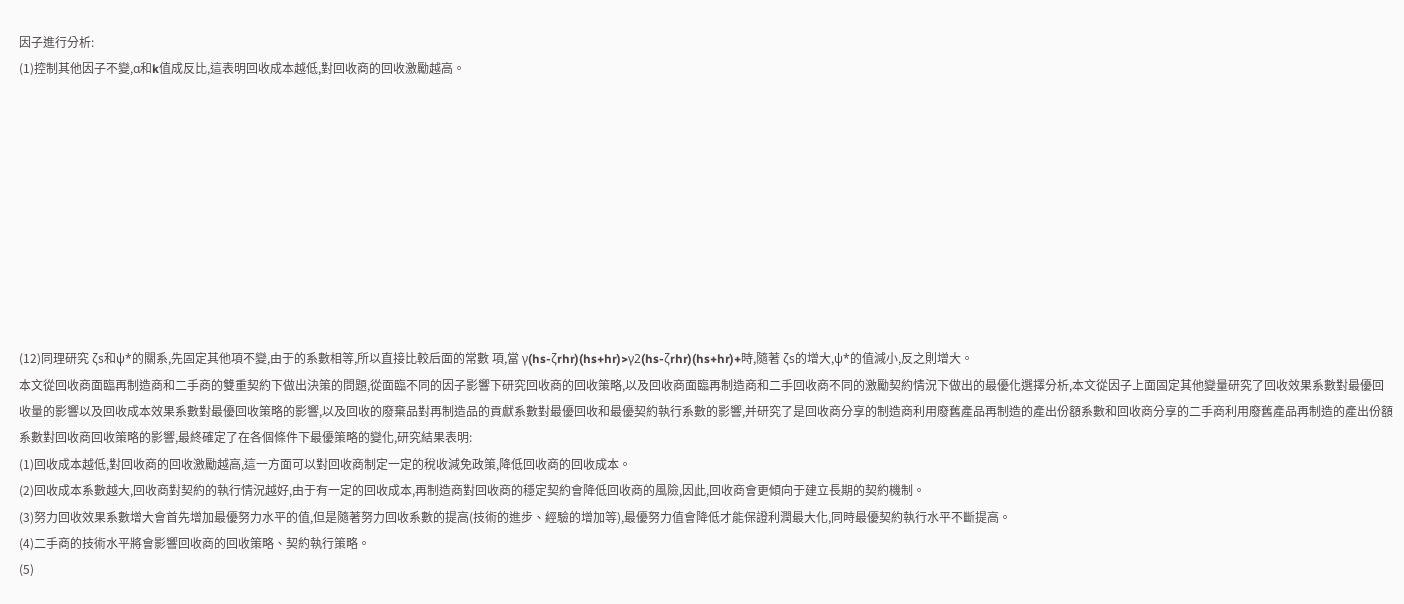因子進行分析:
(1)控制其他因子不變,α和k值成反比,這表明回收成本越低,對回收商的回收激勵越高。










(12)同理研究 ζs和ψ*的關系,先固定其他項不變,由于的系數相等,所以直接比較后面的常數 項,當 γ(hs-ζrhr)(hs+hr)>γ2(hs-ζrhr)(hs+hr)+時,隨著 ζs的增大,ψ*的值減小,反之則增大。
本文從回收商面臨再制造商和二手商的雙重契約下做出決策的問題,從面臨不同的因子影響下研究回收商的回收策略,以及回收商面臨再制造商和二手回收商不同的激勵契約情況下做出的最優化選擇分析,本文從因子上面固定其他變量研究了回收效果系數對最優回收量的影響以及回收成本效果系數對最優回收策略的影響,以及回收的廢棄品對再制造品的貢獻系數對最優回收和最優契約執行系數的影響,并研究了是回收商分享的制造商利用廢舊產品再制造的產出份額系數和回收商分享的二手商利用廢舊產品再制造的產出份額系數對回收商回收策略的影響,最終確定了在各個條件下最優策略的變化,研究結果表明:
(1)回收成本越低,對回收商的回收激勵越高,這一方面可以對回收商制定一定的稅收減免政策,降低回收商的回收成本。
(2)回收成本系數越大,回收商對契約的執行情況越好,由于有一定的回收成本,再制造商對回收商的穩定契約會降低回收商的風險,因此,回收商會更傾向于建立長期的契約機制。
(3)努力回收效果系數增大會首先增加最優努力水平的值,但是隨著努力回收系數的提高(技術的進步、經驗的增加等),最優努力值會降低才能保證利潤最大化,同時最優契約執行水平不斷提高。
(4)二手商的技術水平將會影響回收商的回收策略、契約執行策略。
(5)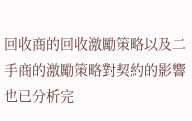回收商的回收激勵策略以及二手商的激勵策略對契約的影響也已分析完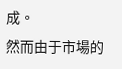成。
然而由于市場的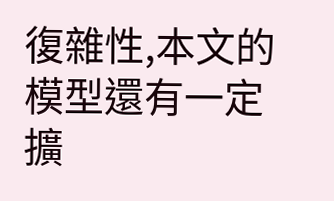復雜性,本文的模型還有一定擴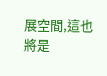展空間,這也將是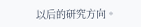以后的研究方向。